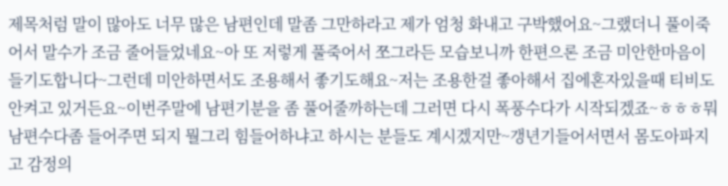제목처럼 말이 많아도 너무 많은 남편인데 말좀 그만하라고 제가 엄청 화내고 구박했어요~그랬더니 풀이죽어서 말수가 조금 줄어들었네요~아 또 저렇게 풀죽어서 쪼그라든 모습보니까 한편으론 조금 미안한마음이 들기도합니다~그런데 미안하면서도 조용해서 좋기도해요~저는 조용한걸 좋아해서 집에혼자있을때 티비도안켜고 있거든요~이번주말에 남편기분을 좀 풀어줄까하는데 그러면 다시 폭풍수다가 시작되겠죠~ㅎㅎㅎ뭐 남편수다좀 들어주면 되지 뭘그리 힘들어하냐고 하시는 분들도 계시겠지만~갱년기들어서면서 몸도아파지고 감정의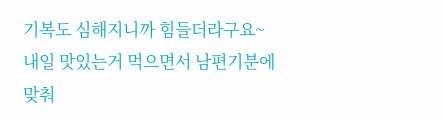기복도 심해지니까 힘들더라구요~내일 맛있는거 먹으면서 남편기분에 맞춰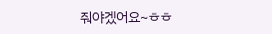줘야겠어요~ㅎㅎ